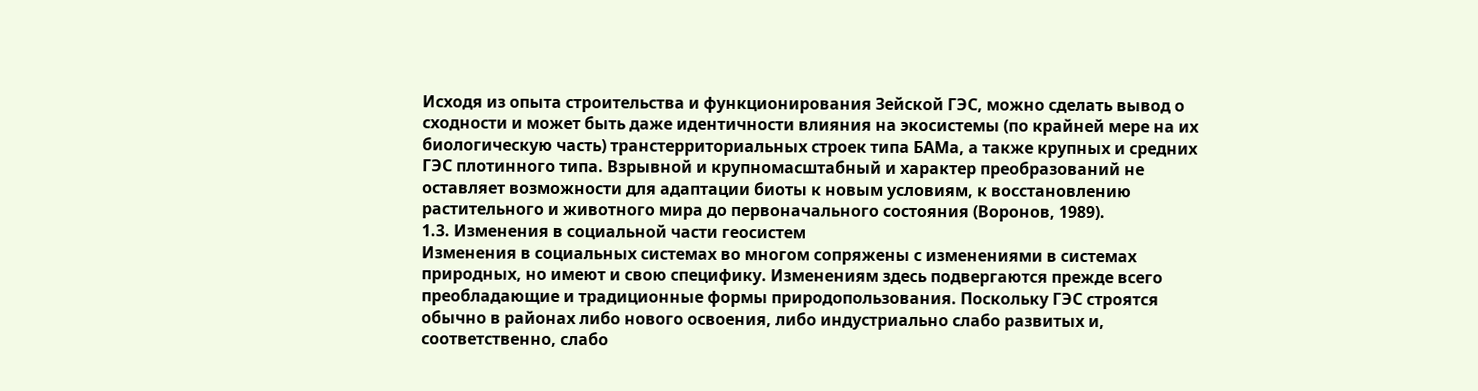Исходя из опыта строительства и функционирования Зейской ГЭС, можно сделать вывод о сходности и может быть даже идентичности влияния на экосистемы (по крайней мере на их биологическую часть) транстерриториальных строек типа БАМа, а также крупных и средних ГЭС плотинного типа. Взрывной и крупномасштабный и характер преобразований не оставляет возможности для адаптации биоты к новым условиям, к восстановлению растительного и животного мира до первоначального состояния (Воронов, 1989).
1.3. Изменения в социальной части геосистем
Изменения в социальных системах во многом сопряжены с изменениями в системах природных, но имеют и свою специфику. Изменениям здесь подвергаются прежде всего преобладающие и традиционные формы природопользования. Поскольку ГЭС строятся обычно в районах либо нового освоения, либо индустриально слабо развитых и, соответственно, слабо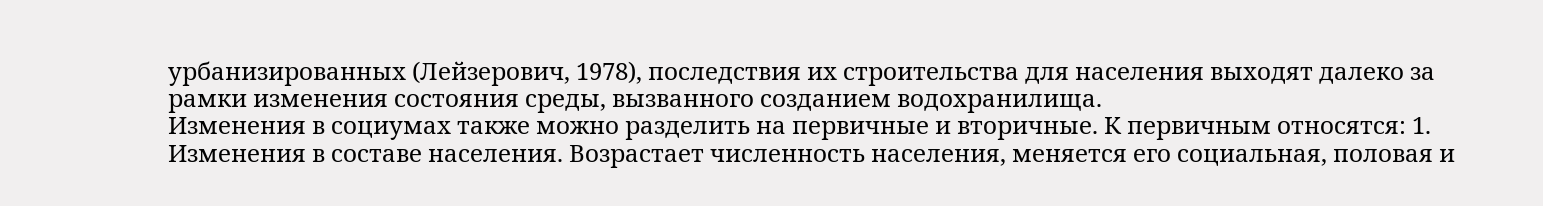урбанизированных (Лейзерович, 1978), последствия их строительства для населения выходят далеко за рамки изменения состояния среды, вызванного созданием водохранилища.
Изменения в социумах также можно разделить на первичные и вторичные. К первичным относятся: 1. Изменения в составе населения. Возрастает численность населения, меняется его социальная, половая и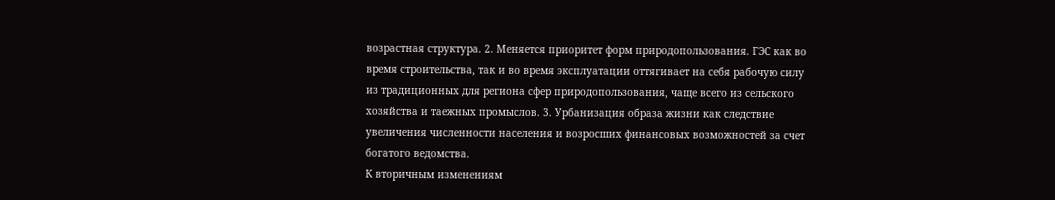возрастная структура. 2. Меняется приоритет форм природопользования. ГЭС как во время строительства, так и во время эксплуатации оттягивает на себя рабочую силу из традиционных для региона сфер природопользования, чаще всего из сельского хозяйства и таежных промыслов. 3. Урбанизация образа жизни как следствие увеличения численности населения и возросших финансовых возможностей за счет богатого ведомства.
К вторичным изменениям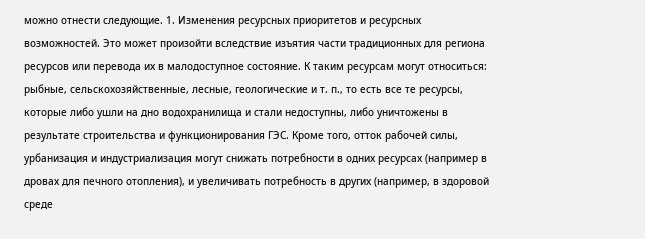можно отнести следующие. 1. Изменения ресурсных приоритетов и ресурсных возможностей. Это может произойти вследствие изъятия части традиционных для региона ресурсов или перевода их в малодоступное состояние. К таким ресурсам могут относиться: рыбные, сельскохозяйственные, лесные, геологические и т. п., то есть все те ресурсы, которые либо ушли на дно водохранилища и стали недоступны, либо уничтожены в результате строительства и функционирования ГЭС. Кроме того, отток рабочей силы, урбанизация и индустриализация могут снижать потребности в одних ресурсах (например в дровах для печного отопления), и увеличивать потребность в других (например, в здоровой среде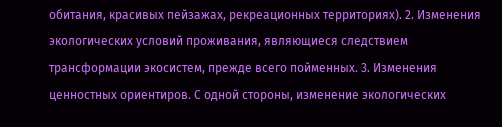обитания, красивых пейзажах, рекреационных территориях). 2. Изменения экологических условий проживания, являющиеся следствием трансформации экосистем, прежде всего пойменных. 3. Изменения ценностных ориентиров. С одной стороны, изменение экологических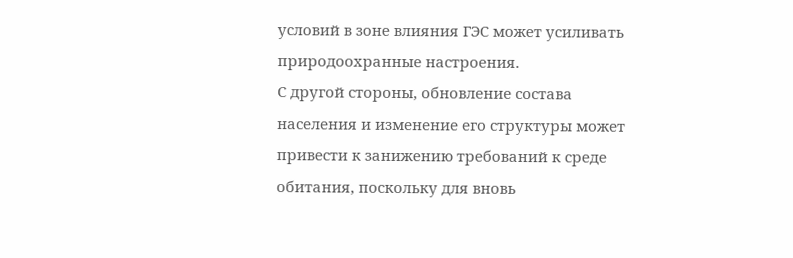условий в зоне влияния ГЭС может усиливать природоохранные настроения.
С другой стороны, обновление состава населения и изменение его структуры может привести к занижению требований к среде обитания, поскольку для вновь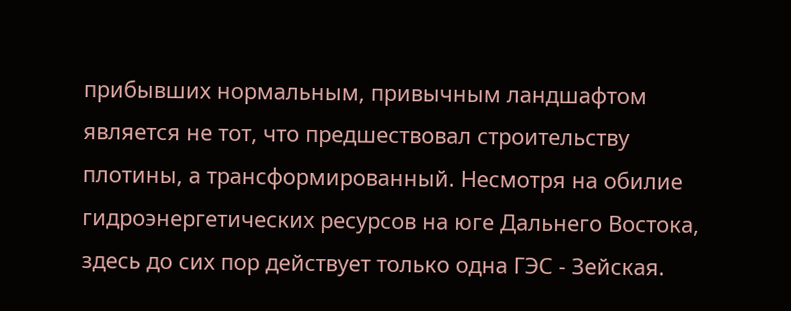прибывших нормальным, привычным ландшафтом является не тот, что предшествовал строительству плотины, а трансформированный. Несмотря на обилие гидроэнергетических ресурсов на юге Дальнего Востока, здесь до сих пор действует только одна ГЭС - Зейская.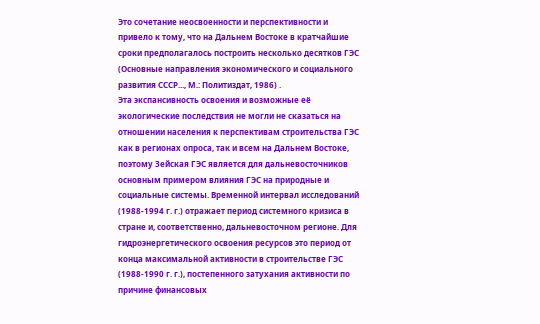Это сочетание неосвоенности и перспективности и привело к тому, что на Дальнем Востоке в кратчайшие сроки предполагалось построить несколько десятков ГЭС (Основные направления экономического и социального развития СССР..., М.: Политиздат, 1986) .
Эта экспансивность освоения и возможные её экологические последствия не могли не сказаться на отношении населения к перспективам строительства ГЭС как в регионах опроса, так и всем на Дальнем Востоке, поэтому Зейская ГЭС является для дальневосточников основным примером влияния ГЭС на природные и социальные системы. Временной интервал исследований (1988-1994 г. г.) отражает период системного кризиса в стране и, соответственно, дальневосточном регионе. Для гидроэнергетического освоения ресурсов это период от конца максимальной активности в строительстве ГЭС (1988-1990 г. г.), постепенного затухания активности по причине финансовых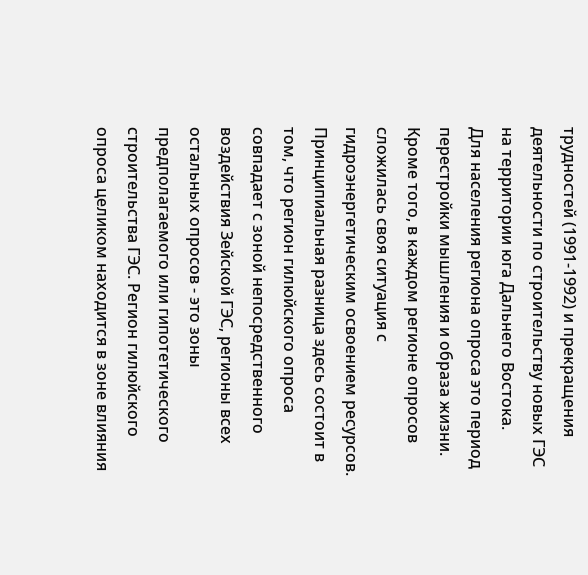трудностей (1991-1992) и прекращения деятельности по строительству новых ГЭС на территории юга Дальнего Востока.
Для населения региона опроса это период перестройки мышления и образа жизни. Кроме того, в каждом регионе опросов сложилась своя ситуация с гидроэнергетическим освоением ресурсов. Принципиальная разница здесь состоит в том, что регион гилюйского опроса совпадает с зоной непосредственного воздействия Зейской ГЭС, регионы всех остальных опросов - это зоны предполагаемого или гипотетического строительства ГЭС. Регион гилюйского опроса целиком находится в зоне влияния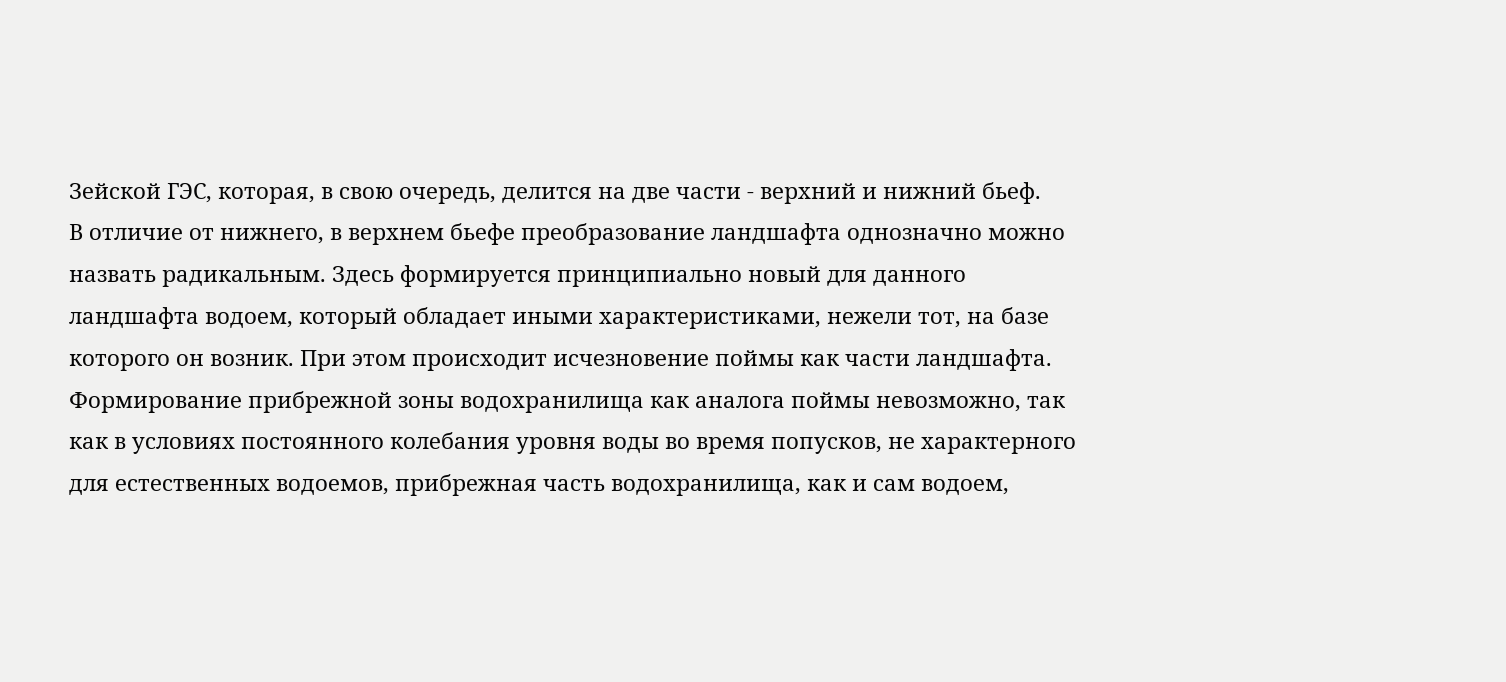Зейской ГЭС, которая, в свою очередь, делится на две части - верхний и нижний бьеф.
В отличие от нижнего, в верхнем бьефе преобразование ландшафта однозначно можно назвать радикальным. Здесь формируется принципиально новый для данного ландшафта водоем, который обладает иными характеристиками, нежели тот, на базе которого он возник. При этом происходит исчезновение поймы как части ландшафта. Формирование прибрежной зоны водохранилища как аналога поймы невозможно, так как в условиях постоянного колебания уровня воды во время попусков, не характерного для естественных водоемов, прибрежная часть водохранилища, как и сам водоем,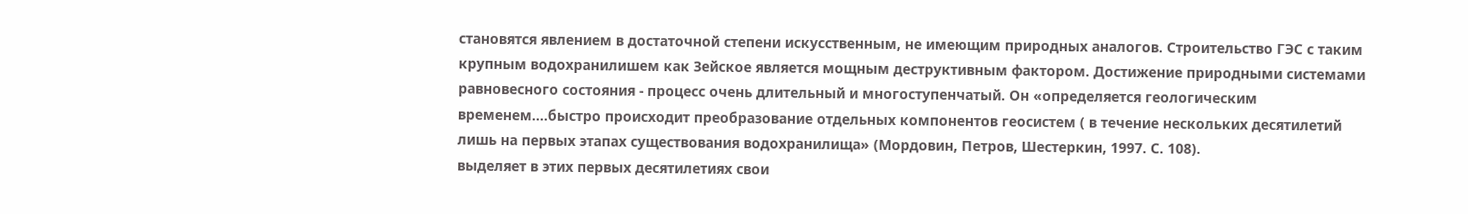становятся явлением в достаточной степени искусственным, не имеющим природных аналогов. Строительство ГЭС с таким крупным водохранилишем как Зейское является мощным деструктивным фактором. Достижение природными системами равновесного состояния - процесс очень длительный и многоступенчатый. Он «определяется геологическим временем....быстро происходит преобразование отдельных компонентов геосистем ( в течение нескольких десятилетий лишь на первых этапах существования водохранилища» (Мордовин, Петров, Шестеркин, 1997. С. 108).
выделяет в этих первых десятилетиях свои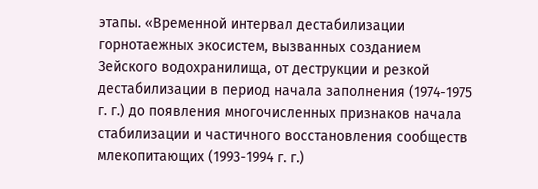этапы. «Временной интервал дестабилизации горнотаежных экосистем, вызванных созданием Зейского водохранилища, от деструкции и резкой дестабилизации в период начала заполнения (1974-1975 г. г.) до появления многочисленных признаков начала стабилизации и частичного восстановления сообществ млекопитающих (1993-1994 г. г.)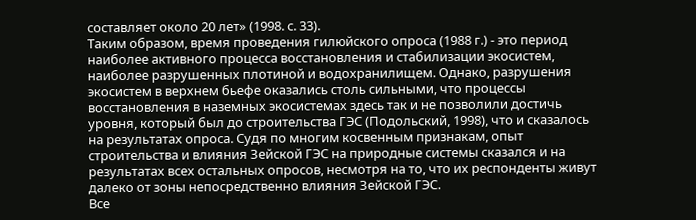составляет около 20 лет» (1998. с. 33).
Таким образом, время проведения гилюйского опроса (1988 г.) - это период наиболее активного процесса восстановления и стабилизации экосистем, наиболее разрушенных плотиной и водохранилищем. Однако, разрушения экосистем в верхнем бьефе оказались столь сильными, что процессы восстановления в наземных экосистемах здесь так и не позволили достичь уровня, который был до строительства ГЭС (Подольский, 1998), что и сказалось на результатах опроса. Судя по многим косвенным признакам, опыт строительства и влияния Зейской ГЭС на природные системы сказался и на результатах всех остальных опросов, несмотря на то, что их респонденты живут далеко от зоны непосредственно влияния Зейской ГЭС.
Все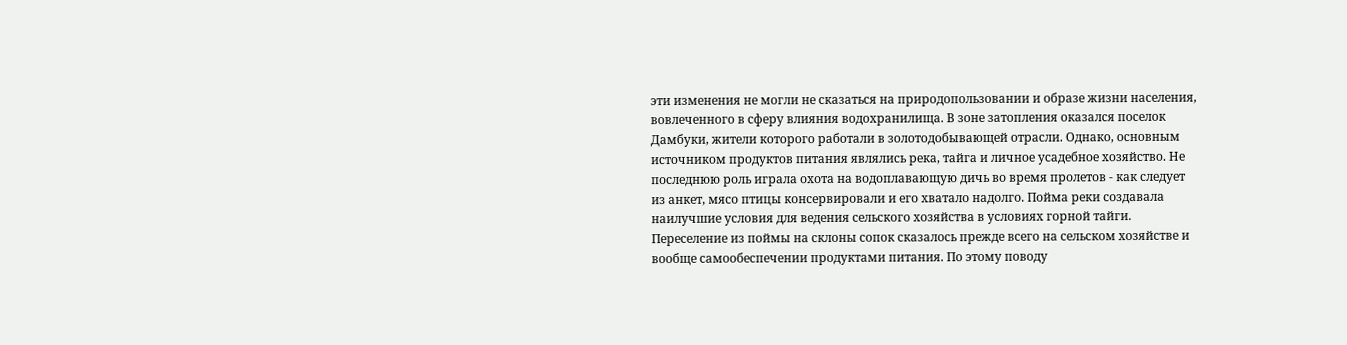эти изменения не могли не сказаться на природопользовании и образе жизни населения, вовлеченного в сферу влияния водохранилища. В зоне затопления оказался поселок Дамбуки, жители которого работали в золотодобывающей отрасли. Однако, основным источником продуктов питания являлись река, тайга и личное усадебное хозяйство. Не последнюю роль играла охота на водоплавающую дичь во время пролетов - как следует из анкет, мясо птицы консервировали и его хватало надолго. Пойма реки создавала наилучшие условия для ведения сельского хозяйства в условиях горной тайги.
Переселение из поймы на склоны сопок сказалось прежде всего на сельском хозяйстве и вообще самообеспечении продуктами питания. По этому поводу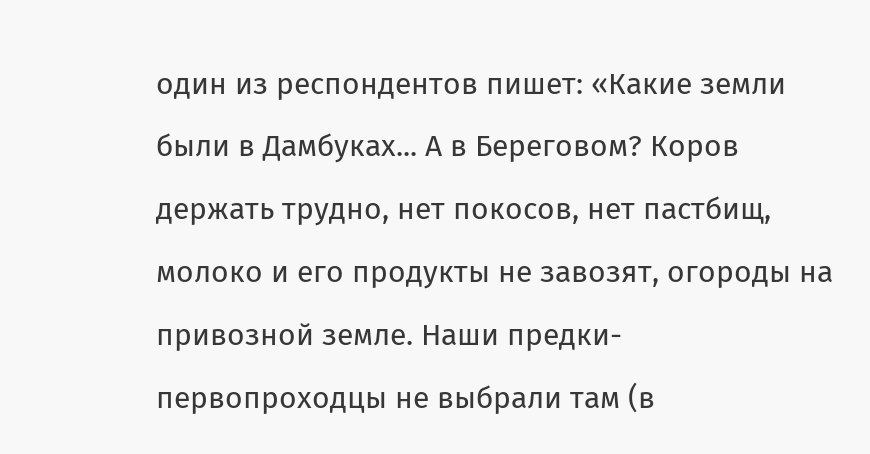один из респондентов пишет: «Какие земли были в Дамбуках... А в Береговом? Коров держать трудно, нет покосов, нет пастбищ, молоко и его продукты не завозят, огороды на привозной земле. Наши предки-первопроходцы не выбрали там (в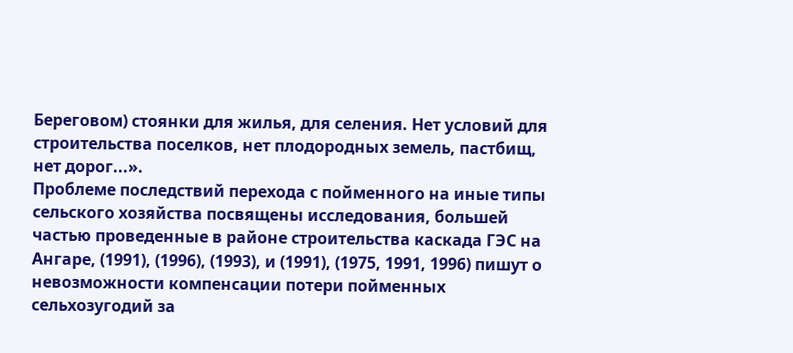Береговом) стоянки для жилья, для селения. Нет условий для строительства поселков, нет плодородных земель, пастбищ, нет дорог...».
Проблеме последствий перехода с пойменного на иные типы сельского хозяйства посвящены исследования, большей частью проведенные в районе строительства каскада ГЭС на Ангаре, (1991), (1996), (1993), и (1991), (1975, 1991, 1996) пишут о невозможности компенсации потери пойменных сельхозугодий за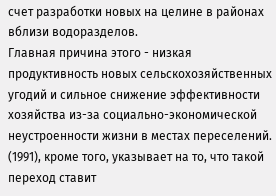счет разработки новых на целине в районах вблизи водоразделов.
Главная причина этого - низкая продуктивность новых сельскохозяйственных угодий и сильное снижение эффективности хозяйства из-за социально-экономической неустроенности жизни в местах переселений. (1991), кроме того, указывает на то, что такой переход ставит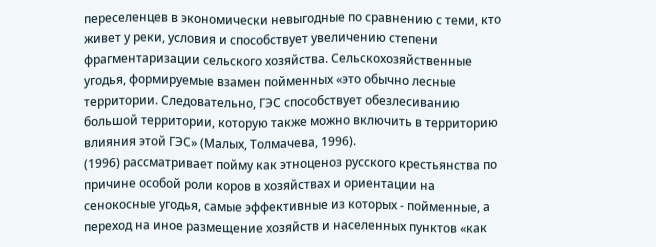переселенцев в экономически невыгодные по сравнению с теми, кто живет у реки, условия и способствует увеличению степени фрагментаризации сельского хозяйства. Сельскохозяйственные угодья, формируемые взамен пойменных «это обычно лесные территории. Следовательно, ГЭС способствует обезлесиванию большой территории, которую также можно включить в территорию влияния этой ГЭС» (Малых, Толмачева, 1996).
(1996) рассматривает пойму как этноценоз русского крестьянства по причине особой роли коров в хозяйствах и ориентации на сенокосные угодья, самые эффективные из которых - пойменные, а переход на иное размещение хозяйств и населенных пунктов «как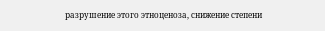разрушение этого этноценоза, снижение степени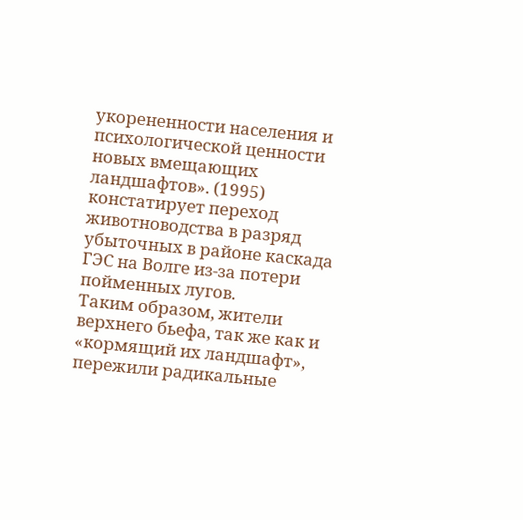укорененности населения и психологической ценности новых вмещающих ландшафтов». (1995) констатирует переход животноводства в разряд убыточных в районе каскада ГЭС на Волге из-за потери пойменных лугов.
Таким образом, жители верхнего бьефа, так же как и «кормящий их ландшафт», пережили радикальные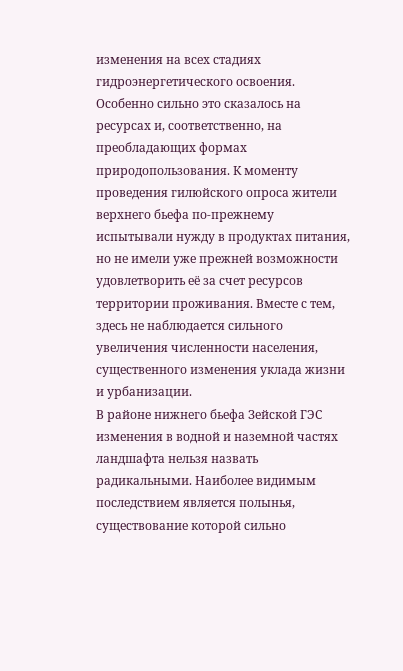изменения на всех стадиях гидроэнергетического освоения. Особенно сильно это сказалось на ресурсах и, соответственно, на преобладающих формах природопользования. К моменту проведения гилюйского опроса жители верхнего бьефа по-прежнему испытывали нужду в продуктах питания, но не имели уже прежней возможности удовлетворить её за счет ресурсов территории проживания. Вместе с тем, здесь не наблюдается сильного увеличения численности населения, существенного изменения уклада жизни и урбанизации.
В районе нижнего бьефа Зейской ГЭС изменения в водной и наземной частях ландшафта нельзя назвать радикальными. Наиболее видимым последствием является полынья, существование которой сильно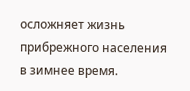осложняет жизнь прибрежного населения в зимнее время.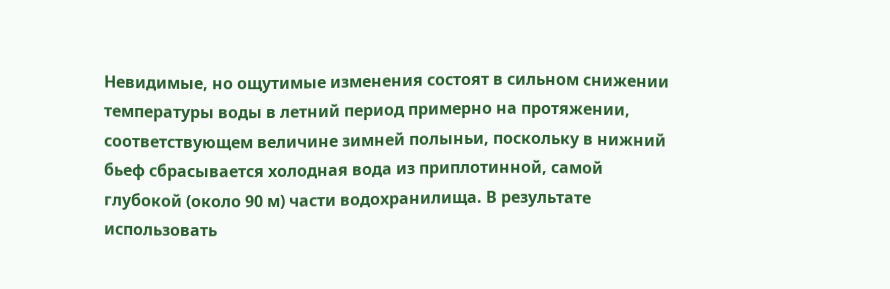Невидимые, но ощутимые изменения состоят в сильном снижении температуры воды в летний период примерно на протяжении, соответствующем величине зимней полыньи, поскольку в нижний бьеф сбрасывается холодная вода из приплотинной, самой глубокой (около 90 м) части водохранилища. В результате использовать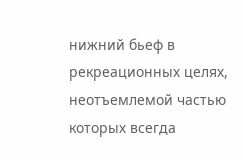нижний бьеф в рекреационных целях, неотъемлемой частью которых всегда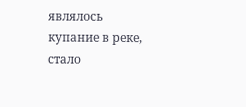являлось купание в реке, стало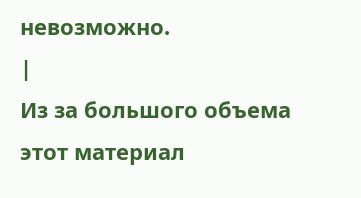невозможно.
|
Из за большого объема этот материал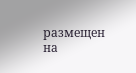размещен на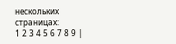нескольких страницах:
1 2 3 4 5 6 7 8 9 |